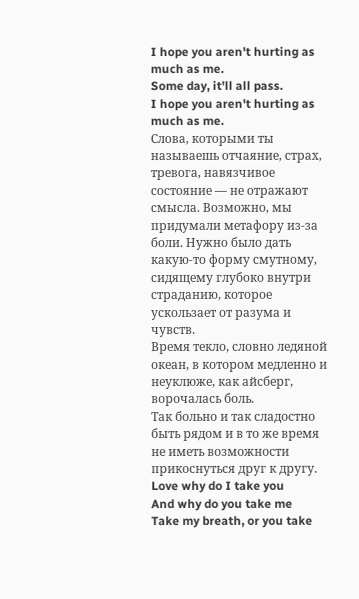I hope you aren't hurting as much as me.
Some day, it'll all pass.
I hope you aren't hurting as much as me.
Слова, которыми ты называешь отчаяние, страх, тревога, навязчивое состояние — не отражают смысла. Возможно, мы придумали метафору из-за боли. Нужно было дать какую-то форму смутному, сидящему глубоко внутри страданию, которое ускользает от разума и чувств.
Время текло, словно ледяной океан, в котором медленно и неуклюже, как айсберг, ворочалась боль.
Так больно и так сладостно быть рядом и в то же время не иметь возможности прикоснуться друг к другу.
Love why do I take you
And why do you take me
Take my breath, or you take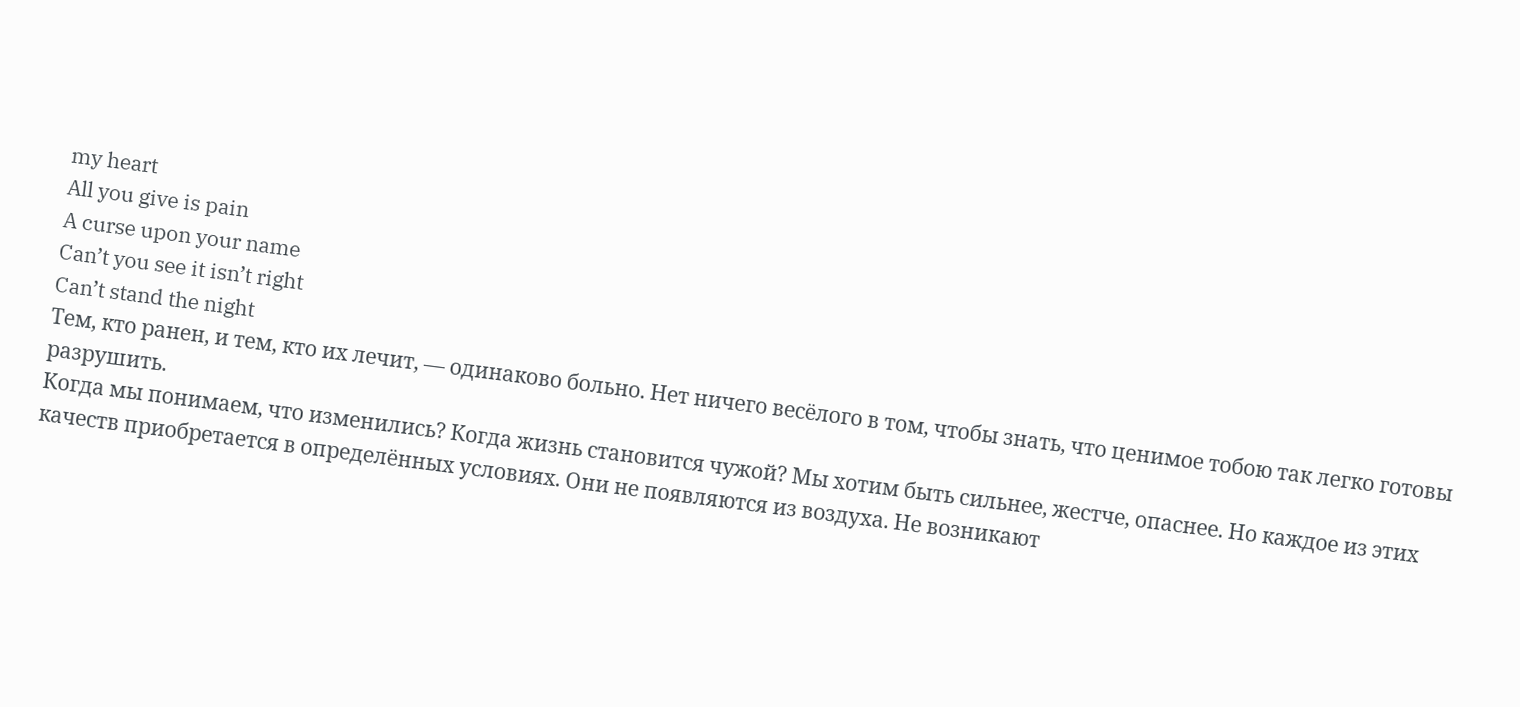my heart
All you give is pain
A curse upon your name
Can’t you see it isn’t right
Can’t stand the night
Тем, кто ранен, и тем, кто их лечит, — одинаково больно. Нет ничего весёлого в том, чтобы знать, что ценимое тобою так легко готовы разрушить.
Когда мы понимаем, что изменились? Когда жизнь становится чужой? Мы хотим быть сильнее, жестче, опаснее. Но каждое из этих качеств приобретается в определённых условиях. Они не появляются из воздуха. Не возникают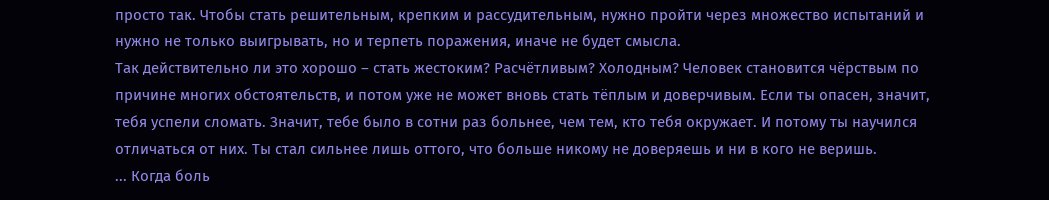просто так. Чтобы стать решительным, крепким и рассудительным, нужно пройти через множество испытаний и нужно не только выигрывать, но и терпеть поражения, иначе не будет смысла.
Так действительно ли это хорошо – стать жестоким? Расчётливым? Холодным? Человек становится чёрствым по причине многих обстоятельств, и потом уже не может вновь стать тёплым и доверчивым. Если ты опасен, значит, тебя успели сломать. Значит, тебе было в сотни раз больнее, чем тем, кто тебя окружает. И потому ты научился отличаться от них. Ты стал сильнее лишь оттого, что больше никому не доверяешь и ни в кого не веришь.
... Когда боль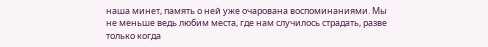наша минет, память о ней уже очарована воспоминаниями. Мы не меньше ведь любим места, где нам случилось страдать, разве только когда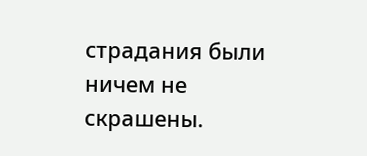страдания были ничем не скрашены.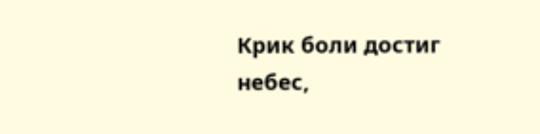Крик боли достиг небес,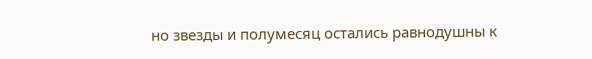но звезды и полумесяц остались равнодушны к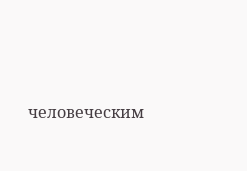человеческим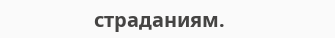страданиям.